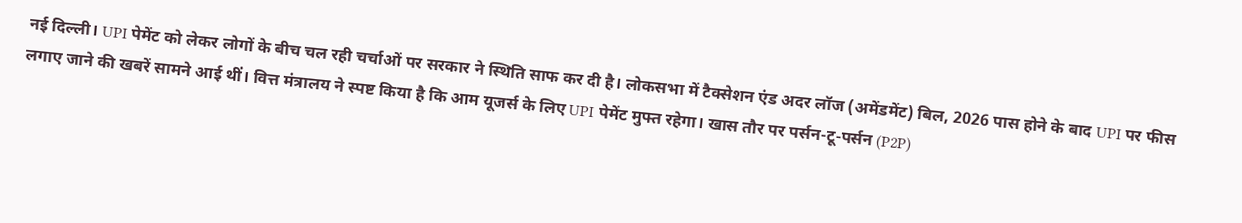नई दिल्ली। UPI पेमेंट को लेकर लोगों के बीच चल रही चर्चाओं पर सरकार ने स्थिति साफ कर दी है। लोकसभा में टैक्सेशन एंड अदर लॉज (अमेंडमेंट) बिल, 2026 पास होने के बाद UPI पर फीस लगाए जाने की खबरें सामने आई थीं। वित्त मंत्रालय ने स्पष्ट किया है कि आम यूजर्स के लिए UPI पेमेंट मुफ्त रहेगा। खास तौर पर पर्सन-टू-पर्सन (P2P)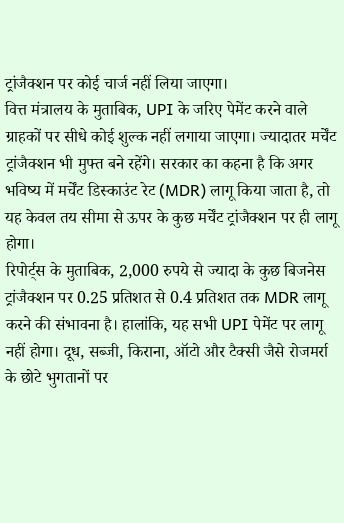ट्रांजैक्शन पर कोई चार्ज नहीं लिया जाएगा।
वित्त मंत्रालय के मुताबिक, UPI के जरिए पेमेंट करने वाले ग्राहकों पर सीधे कोई शुल्क नहीं लगाया जाएगा। ज्यादातर मर्चेंट ट्रांजैक्शन भी मुफ्त बने रहेंगे। सरकार का कहना है कि अगर भविष्य में मर्चेंट डिस्काउंट रेट (MDR) लागू किया जाता है, तो यह केवल तय सीमा से ऊपर के कुछ मर्चेंट ट्रांजैक्शन पर ही लागू होगा।
रिपोर्ट्स के मुताबिक, 2,000 रुपये से ज्यादा के कुछ बिजनेस ट्रांजैक्शन पर 0.25 प्रतिशत से 0.4 प्रतिशत तक MDR लागू करने की संभावना है। हालांकि, यह सभी UPI पेमेंट पर लागू नहीं होगा। दूध, सब्जी, किराना, ऑटो और टैक्सी जैसे रोजमर्रा के छोटे भुगतानों पर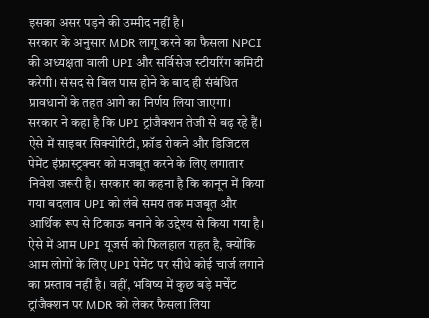इसका असर पड़ने की उम्मीद नहीं है।
सरकार के अनुसार MDR लागू करने का फैसला NPCI की अध्यक्षता वाली UPI और सर्विसेज स्टीयरिंग कमिटी करेगी। संसद से बिल पास होने के बाद ही संबंधित प्रावधानों के तहत आगे का निर्णय लिया जाएगा।
सरकार ने कहा है कि UPI ट्रांजैक्शन तेजी से बढ़ रहे हैं। ऐसे में साइबर सिक्योरिटी, फ्रॉड रोकने और डिजिटल पेमेंट इंफ्रास्ट्रक्चर को मजबूत करने के लिए लगातार निवेश जरूरी है। सरकार का कहना है कि कानून में किया गया बदलाव UPI को लंबे समय तक मजबूत और आर्थिक रूप से टिकाऊ बनाने के उद्देश्य से किया गया है।
ऐसे में आम UPI यूजर्स को फिलहाल राहत है, क्योंकि आम लोगों के लिए UPI पेमेंट पर सीधे कोई चार्ज लगाने का प्रस्ताव नहीं है। वहीं, भविष्य में कुछ बड़े मर्चेंट ट्रांजैक्शन पर MDR को लेकर फैसला लिया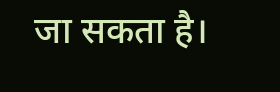जा सकता है।